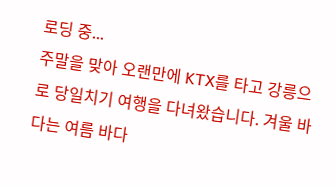로딩 중...
주말을 맞아 오랜만에 KTX를 타고 강릉으로 당일치기 여행을 다녀왔습니다. 겨울 바다는 여름 바다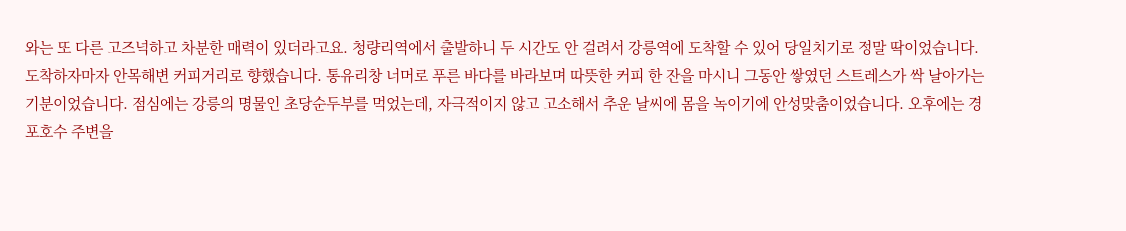와는 또 다른 고즈넉하고 차분한 매력이 있더라고요. 청량리역에서 출발하니 두 시간도 안 걸려서 강릉역에 도착할 수 있어 당일치기로 정말 딱이었습니다. 도착하자마자 안목해변 커피거리로 향했습니다. 통유리창 너머로 푸른 바다를 바라보며 따뜻한 커피 한 잔을 마시니 그동안 쌓였던 스트레스가 싹 날아가는 기분이었습니다. 점심에는 강릉의 명물인 초당순두부를 먹었는데, 자극적이지 않고 고소해서 추운 날씨에 몸을 녹이기에 안성맞춤이었습니다. 오후에는 경포호수 주변을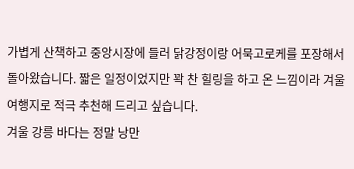가볍게 산책하고 중앙시장에 들러 닭강정이랑 어묵고로케를 포장해서 돌아왔습니다. 짧은 일정이었지만 꽉 찬 힐링을 하고 온 느낌이라 겨울 여행지로 적극 추천해 드리고 싶습니다.
겨울 강릉 바다는 정말 낭만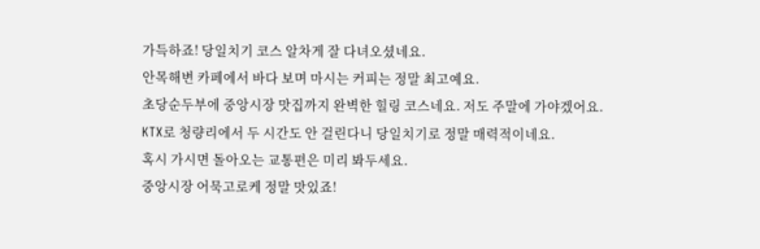가득하죠! 당일치기 코스 알차게 잘 다녀오셨네요.
안목해변 카페에서 바다 보며 마시는 커피는 정말 최고예요.
초당순두부에 중앙시장 맛집까지 완벽한 힐링 코스네요. 저도 주말에 가야겠어요.
KTX로 청량리에서 두 시간도 안 걸린다니 당일치기로 정말 매력적이네요.
혹시 가시면 돌아오는 교통편은 미리 봐두세요.
중앙시장 어묵고로케 정말 맛있죠!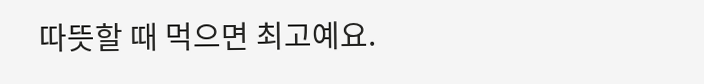따뜻할 때 먹으면 최고예요.